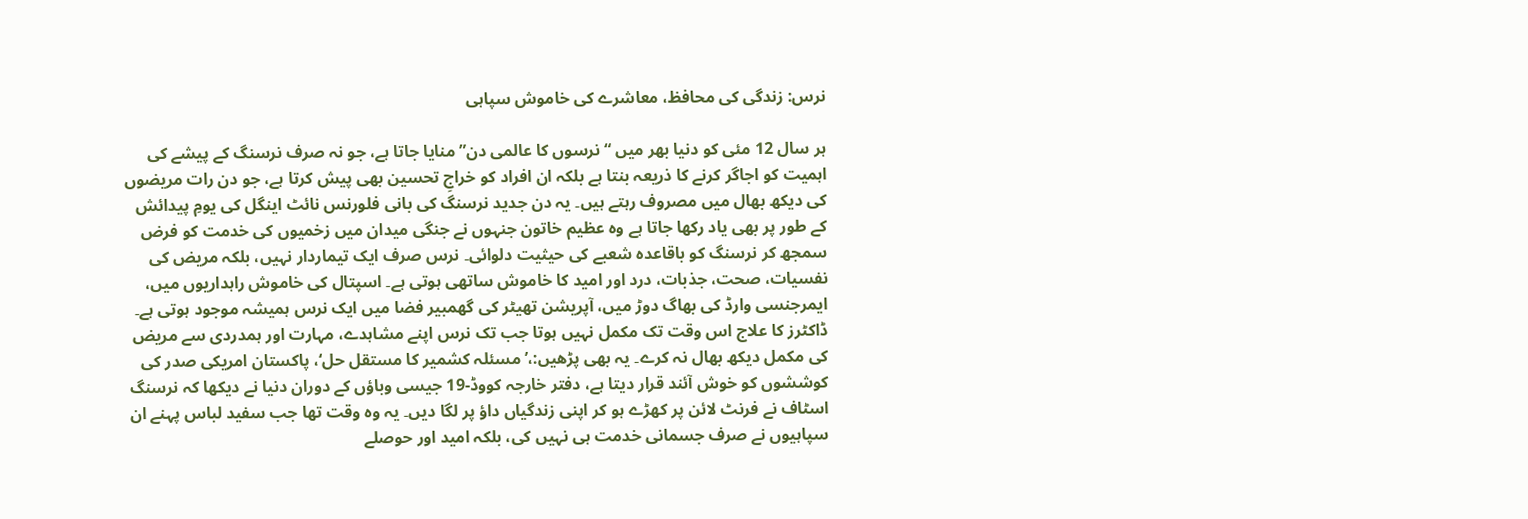نرس: زندگی کی محافظ، معاشرے کی خاموش سپاہی

ہر سال 12 مئی کو دنیا بھر میں “نرسوں کا عالمی دن” منایا جاتا ہے، جو نہ صرف نرسنگ کے پیشے کی اہمیت کو اجاگر کرنے کا ذریعہ بنتا ہے بلکہ ان افراد کو خراجِ تحسین بھی پیش کرتا ہے، جو دن رات مریضوں کی دیکھ بھال میں مصروف رہتے ہیں۔ یہ دن جدید نرسنگ کی بانی فلورنس نائٹ اینگل کی یومِ پیدائش کے طور پر بھی یاد رکھا جاتا ہے وہ عظیم خاتون جنہوں نے جنگی میدان میں زخمیوں کی خدمت کو فرض سمجھ کر نرسنگ کو باقاعدہ شعبے کی حیثیت دلوائی۔ نرس صرف ایک تیماردار نہیں، بلکہ مریض کی نفسیات، صحت، جذبات، درد اور امید کا خاموش ساتھی ہوتی ہے۔ اسپتال کی خاموش راہداریوں میں، ایمرجنسی وارڈ کی بھاگ دوڑ میں، آپریشن تھیٹر کی گھمبیر فضا میں ایک نرس ہمیشہ موجود ہوتی ہے۔ ڈاکٹرز کا علاج اس وقت تک مکمل نہیں ہوتا جب تک نرس اپنے مشاہدے، مہارت اور ہمدردی سے مریض کی مکمل دیکھ بھال نہ کرے۔ یہ بھی پڑھیں:،’مسئلہ کشمیر کا مستقل حل‘، پاکستان امریکی صدر کی کوششوں کو خوش آئند قرار دیتا ہے، دفتر خارجہ کووڈ-19 جیسی وباؤں کے دوران دنیا نے دیکھا کہ نرسنگ اسٹاف نے فرنٹ لائن پر کھڑے ہو کر اپنی زندگیاں داؤ پر لگا دیں۔ یہ وہ وقت تھا جب سفید لباس پہنے ان سپاہیوں نے صرف جسمانی خدمت ہی نہیں کی، بلکہ امید اور حوصلے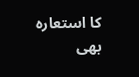کا استعارہ بھی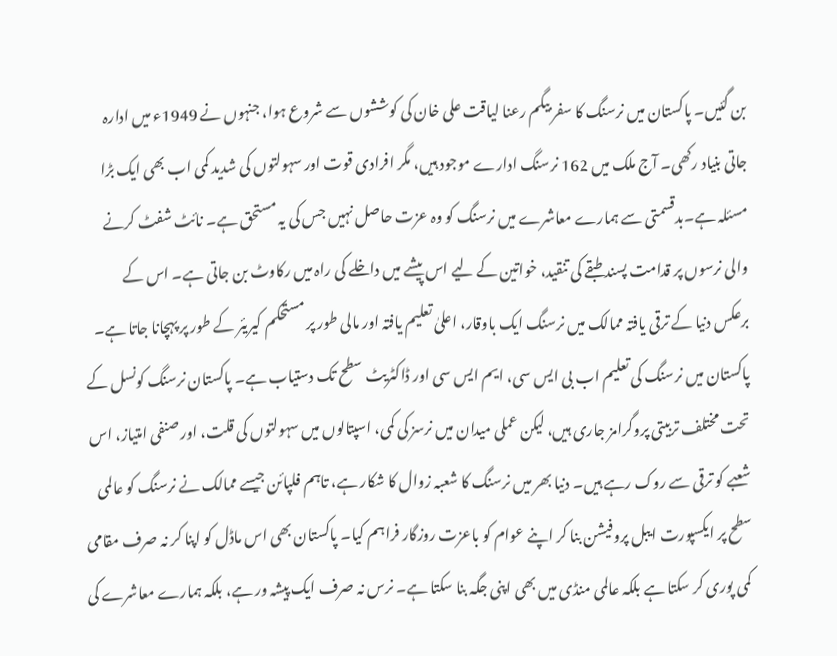بن گئیں۔ پاکستان میں نرسنگ کا سفر بیگم رعنا لیاقت علی خان کی کوششوں سے شروع ہوا، جنہوں نے 1949ء میں ادارہ جاتی بنیاد رکھی۔ آج ملک میں 162 نرسنگ ادارے موجود ہیں، مگر افرادی قوت اور سہولتوں کی شدید کمی اب بھی ایک بڑا مسئلہ ہے۔بدقسمتی سے ہمارے معاشرے میں نرسنگ کو وہ عزت حاصل نہیں جس کی یہ مستحق ہے۔ نائٹ شفٹ کرنے والی نرسوں پر قدامت پسند طبقے کی تنقید، خواتین کے لیے اس پیشے میں داخلے کی راہ میں رکاوٹ بن جاتی ہے۔ اس کے برعکس دنیا کے ترقی یافتہ ممالک میں نرسنگ ایک باوقار، اعلیٰ تعلیم یافتہ اور مالی طور پر مستحکم کیریئر کے طور پر پہچانا جاتا ہے۔ پاکستان میں نرسنگ کی تعلیم اب بی ایس سی، ایم ایس سی اور ڈاکٹریٹ سطح تک دستیاب ہے۔ پاکستان نرسنگ کونسل کے تحت مختلف تربیتی پروگرامز جاری ہیں، لیکن عملی میدان میں نرسز کی کمی، اسپتالوں میں سہولتوں کی قلت، اور صنفی امتیاز، اس شعبے کو ترقی سے روک رہے ہیں۔ دنیا بھر میں نرسنگ کا شعبہ زوال کا شکار ہے، تاہم فلپائن جیسے ممالک نے نرسنگ کو عالمی سطح پر ایکسپورت ایبل پروفیشن بنا کر اپنے عوام کو باعزت روزگار فراہم کیا۔ پاکستان بھی اس ماڈل کو اپنا کر نہ صرف مقامی کمی پوری کر سکتا ہے بلکہ عالمی منڈی میں بھی اپنی جگہ بنا سکتا ہے۔ نرس نہ صرف ایک پیشہ ور ہے، بلکہ ہمارے معاشرے کی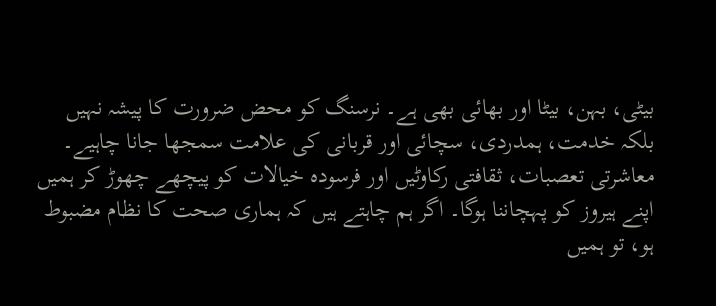بیٹی، بہن، بیٹا اور بھائی بھی ہے۔ نرسنگ کو محض ضرورت کا پیشہ نہیں بلکہ خدمت، ہمدردی، سچائی اور قربانی کی علامت سمجھا جانا چاہیے۔ معاشرتی تعصبات، ثقافتی رکاوٹیں اور فرسودہ خیالات کو پیچھے چھوڑ کر ہمیں اپنے ہیروز کو پہچاننا ہوگا۔ اگر ہم چاہتے ہیں کہ ہماری صحت کا نظام مضبوط ہو، تو ہمیں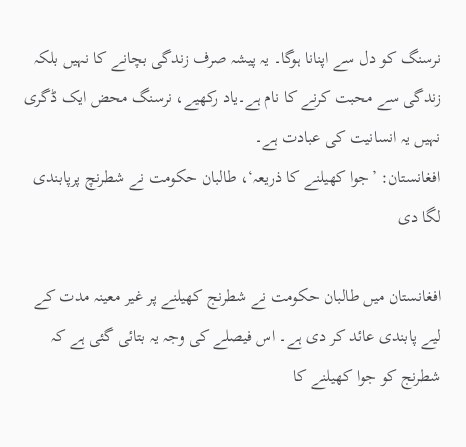نرسنگ کو دل سے اپنانا ہوگا۔ یہ پیشہ صرف زندگی بچانے کا نہیں بلکہ زندگی سے محبت کرنے کا نام ہے۔یاد رکھیے، نرسنگ محض ایک ڈگری نہیں یہ انسانیت کی عبادت ہے۔
افغانستان: ’جوا کھیلنے کا ذریعہ‘، طالبان حکومت نے شطرنچ پرپابندی لگا دی

افغانستان میں طالبان حکومت نے شطرنج کھیلنے پر غیر معینہ مدت کے لیے پابندی عائد کر دی ہے۔ اس فیصلے کی وجہ یہ بتائی گئی ہے کہ شطرنج کو جوا کھیلنے کا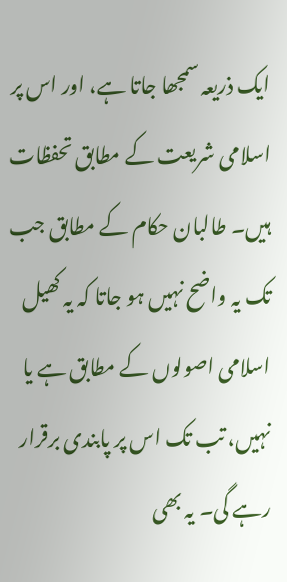ایک ذریعہ سمجھا جاتا ہے، اور اس پر اسلامی شریعت کے مطابق تحفظات ہیں۔ طالبان حکام کے مطابق جب تک یہ واضح نہیں ہو جاتا کہ یہ کھیل اسلامی اصولوں کے مطابق ہے یا نہیں، تب تک اس پر پابندی برقرار رہے گی۔ یہ بھی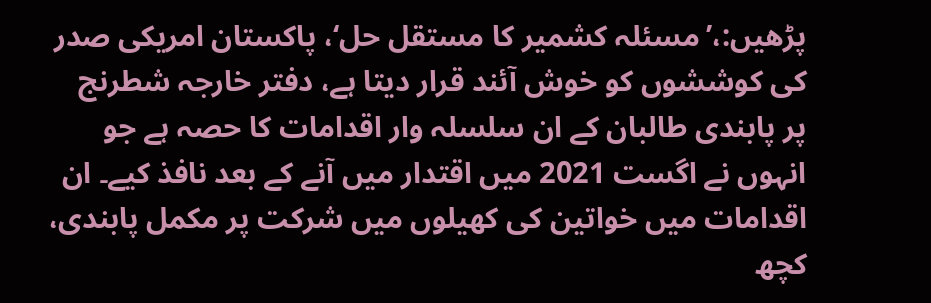پڑھیں:،’مسئلہ کشمیر کا مستقل حل‘، پاکستان امریکی صدر کی کوششوں کو خوش آئند قرار دیتا ہے، دفتر خارجہ شطرنج پر پابندی طالبان کے ان سلسلہ وار اقدامات کا حصہ ہے جو انہوں نے اگست 2021 میں اقتدار میں آنے کے بعد نافذ کیے۔ ان اقدامات میں خواتین کی کھیلوں میں شرکت پر مکمل پابندی، کچھ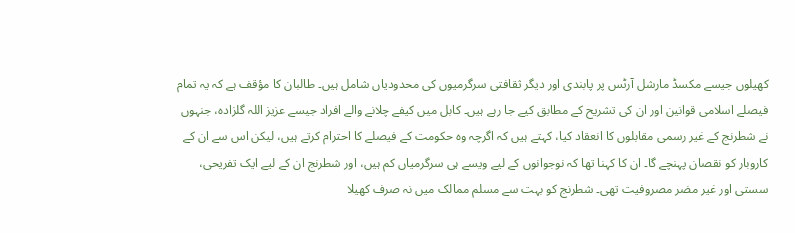کھیلوں جیسے مکسڈ مارشل آرٹس پر پابندی اور دیگر ثقافتی سرگرمیوں کی محدودیاں شامل ہیں۔ طالبان کا مؤقف ہے کہ یہ تمام فیصلے اسلامی قوانین اور ان کی تشریح کے مطابق کیے جا رہے ہیں۔ کابل میں کیفے چلانے والے افراد جیسے عزیز اللہ گلزادہ، جنہوں نے شطرنج کے غیر رسمی مقابلوں کا انعقاد کیا، کہتے ہیں کہ اگرچہ وہ حکومت کے فیصلے کا احترام کرتے ہیں، لیکن اس سے ان کے کاروبار کو نقصان پہنچے گا۔ ان کا کہنا تھا کہ نوجوانوں کے لیے ویسے ہی سرگرمیاں کم ہیں، اور شطرنج ان کے لیے ایک تفریحی، سستی اور غیر مضر مصروفیت تھی۔ شطرنج کو بہت سے مسلم ممالک میں نہ صرف کھیلا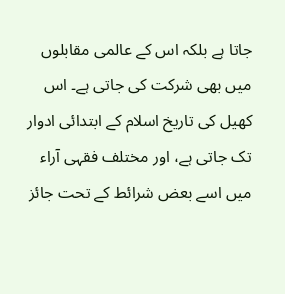جاتا ہے بلکہ اس کے عالمی مقابلوں میں بھی شرکت کی جاتی ہے۔ اس کھیل کی تاریخ اسلام کے ابتدائی ادوار تک جاتی ہے، اور مختلف فقہی آراء میں اسے بعض شرائط کے تحت جائز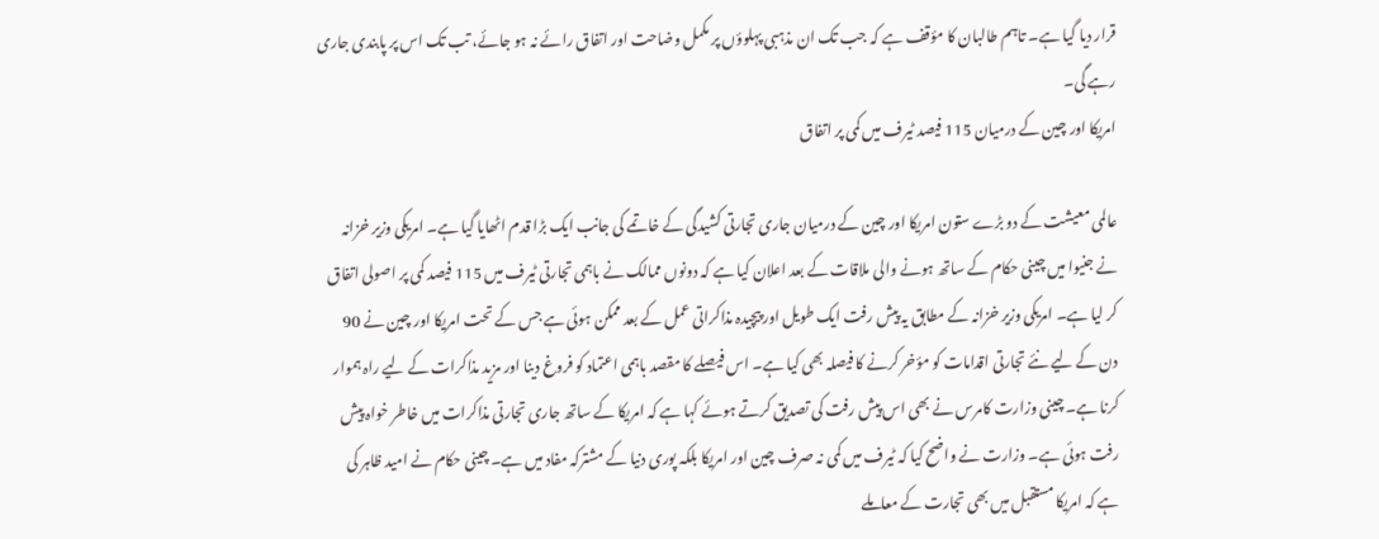قرار دیا گیا ہے۔ تاہم طالبان کا مؤقف ہے کہ جب تک ان مذہبی پہلوؤں پر مکمل وضاحت اور اتفاق رائے نہ ہو جائے، تب تک اس پر پابندی جاری رہے گی۔
امریکا اور چین کے درمیان 115 فیصد ٹیرف میں کمی پر اتفاق

عالمی معیشت کے دو بڑے ستون امریکا اور چین کے درمیان جاری تجارتی کشیدگی کے خاتمے کی جانب ایک بڑا قدم اٹھایا گیا ہے۔ امریکی وزیر خزانہ نے جنیوا میں چینی حکام کے ساتھ ہونے والی ملاقات کے بعد اعلان کیا ہے کہ دونوں ممالک نے باہمی تجارتی ٹیرف میں 115 فیصد کمی پر اصولی اتفاق کر لیا ہے۔ امریکی وزیر خزانہ کے مطابق یہ پیش رفت ایک طویل اور پیچیدہ مذاکراتی عمل کے بعد ممکن ہوئی ہے جس کے تحت امریکا اور چین نے 90 دن کے لیے نئے تجارتی اقدامات کو مؤخر کرنے کا فیصلہ بھی کیا ہے۔ اس فیصلے کا مقصد باہمی اعتماد کو فروغ دینا اور مزید مذاکرات کے لیے راہ ہموار کرنا ہے۔ چینی وزارت کامرس نے بھی اس پیش رفت کی تصدیق کرتے ہوئے کہا ہے کہ امریکا کے ساتھ جاری تجارتی مذاکرات میں خاطر خواہ پیش رفت ہوئی ہے۔ وزارت نے واضح کیا کہ ٹیرف میں کمی نہ صرف چین اور امریکا بلکہ پوری دنیا کے مشترکہ مفاد میں ہے۔ چینی حکام نے امید ظاہر کی ہے کہ امریکا مستقبل میں بھی تجارت کے معاملے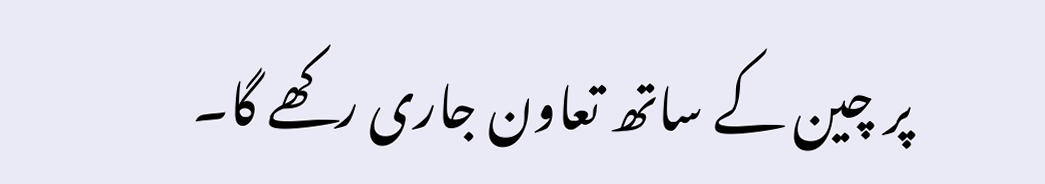پر چین کے ساتھ تعاون جاری رکھے گا۔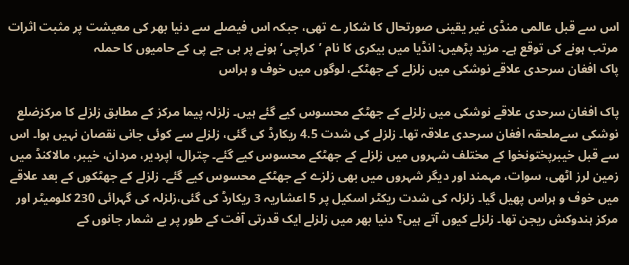اس سے قبل عالمی منڈی غیر یقینی صورتحال کا شکار ے تھی، جبکہ اس فیصلے سے دنیا بھر کی معیشت پر مثبت اثرات مرتب ہونے کی توقع ہے۔ مزید پڑھیں: انڈیا میں بیکری کا نام ’کراچی‘ ہونے پر بی جے پی کے حامیوں کا حملہ
پاک افغان سرحدی علاقے نوشکی میں زلزلے کے جھٹکے، لوگوں میں خوف و ہراس

پاک افغان سرحدی علاقے نوشکی میں زلزلے کے جھٹکے محسوس کیے گئے ہیں۔ زلزلہ پیما مرکز کے مطابق زلزلے کا مرکزضلع نوشکی سےملحقہ افغان سرحدی علاقہ تھا۔ زلزلے کی شدت 4.5 ریکارڈ کی گئی، زلزلے سے کوئی جانی نقصان نہیں ہوا۔ اس سے قبل خیبرپختونخوا کے مختلف شہروں میں زلزلے کے جھٹکے محسوس کیے گئے۔ چترال، اپردیر، مردان، خیبر، مالاکنڈ میں زمین لرز اٹھی، سوات، مہمند اور دیگر شہروں میں بھی زلزے کے جھٹکے محسوس کیے گئے۔ زلزلے کے جھٹکوں کے بعد علاقے میں خوف و ہراس پھیل گیا۔ زلزلہ کی شدت ریکٹر اسکیل پر 5 اعشاریہ 3 ریکارڈ کی گئی،زلزلہ کی گہرائی 230 کلومیٹر اور مرکز ہندوکش ریجن تھا۔ زلزلے کیوں آتے ہیں؟ دنیا بھر میں زلزلے ایک قدرتی آفت کے طور پر بے شمار جانوں کے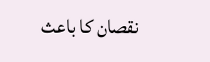نقصان کا باعث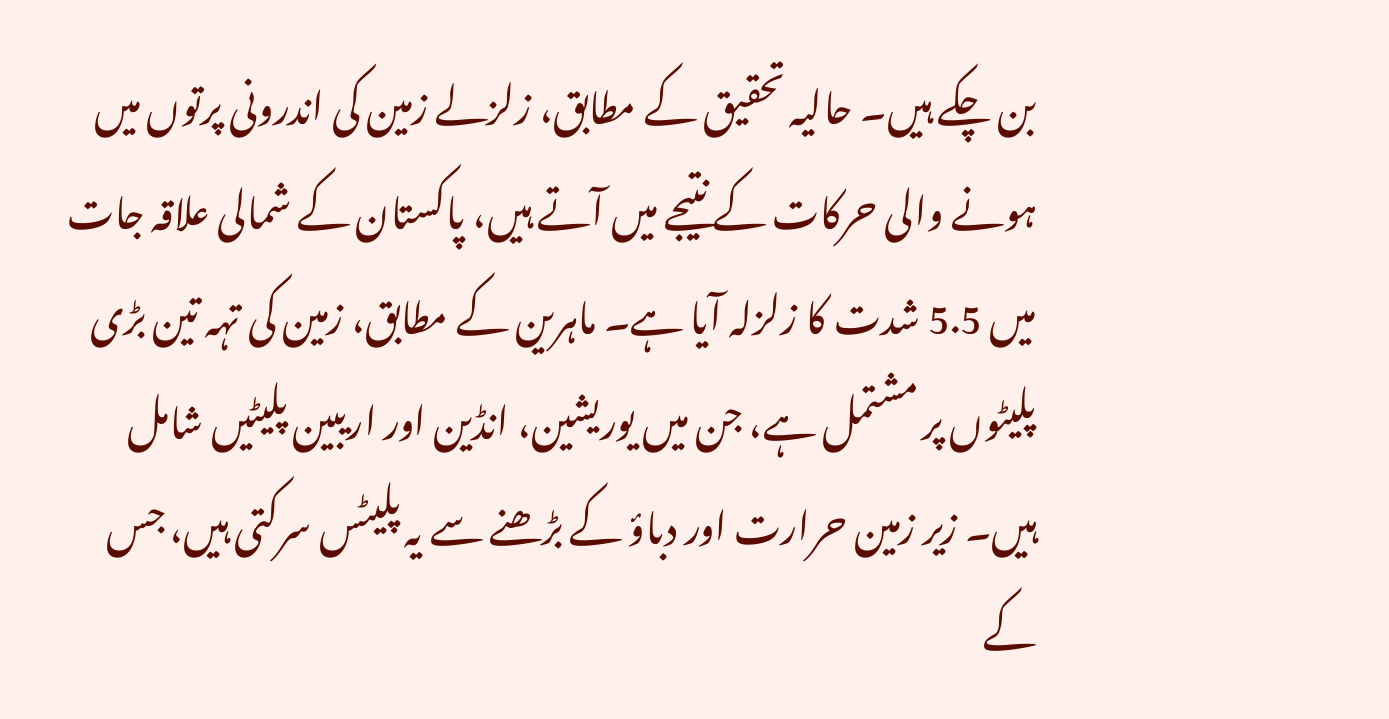بن چکے ہیں۔ حالیہ تحقیق کے مطابق، زلزلے زمین کی اندرونی پرتوں میں ہونے والی حرکات کے نتیجے میں آتے ہیں، پاکستان کے شمالی علاقہ جات میں 5.5 شدت کا زلزلہ آیا ہے۔ ماہرین کے مطابق، زمین کی تہہ تین بڑی پلیٹوں پر مشتمل ہے، جن میں یوریشین، انڈین اور اریبین پلیٹیں شامل ہیں۔ زیر زمین حرارت اور دباؤ کے بڑھنے سے یہ پلیٹس سرکتی ہیں، جس کے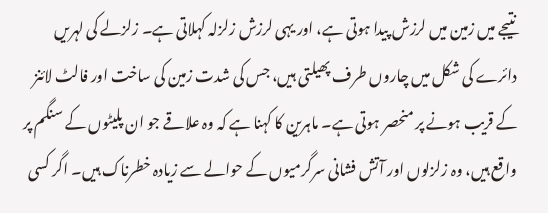نتیجے میں زمین میں لرزش پیدا ہوتی ہے، اور یہی لرزش زلزلہ کہلاتی ہے۔ زلزلے کی لہریں دائرے کی شکل میں چاروں طرف پھیلتی ہیں، جس کی شدت زمین کی ساخت اور فالٹ لائنز کے قریب ہونے پر منحصر ہوتی ہے۔ ماہرین کا کہنا ہے کہ وہ علاقے جو ان پلیٹوں کے سنگم پر واقع ہیں، وہ زلزلوں اور آتش فشانی سرگرمیوں کے حوالے سے زیادہ خطرناک ہیں۔ اگر کسی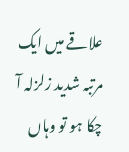علاقے میں ایک مرتبہ شدید زلزلہ آ چکا ہو تو وہاں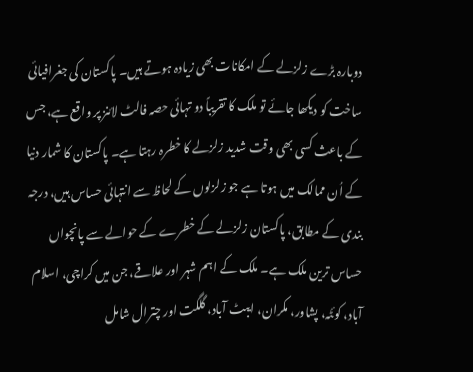دوبارہ بڑے زلزلے کے امکانات بھی زیادہ ہوتے ہیں۔ پاکستان کی جغرافیائی ساخت کو دیکھا جائے تو ملک کا تقریباً دو تہائی حصہ فالٹ لائنز پر واقع ہے، جس کے باعث کسی بھی وقت شدید زلزلے کا خطرہ رہتا ہے۔ پاکستان کا شمار دنیا کے اُن ممالک میں ہوتا ہے جو زلزلوں کے لحاظ سے انتہائی حساس ہیں، درجہ بندی کے مطابق، پاکستان زلزلے کے خطرے کے حوالے سے پانچواں حساس ترین ملک ہے۔ ملک کے اہم شہر اور علاقے، جن میں کراچی، اسلام آباد، کوئٹہ، پشاور، مکران، ایبٹ آباد، گلگت اور چترال شامل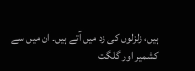ہیں، زلزلوں کی زد میں آتے ہیں۔ ان میں سے کشمیر اور گلگت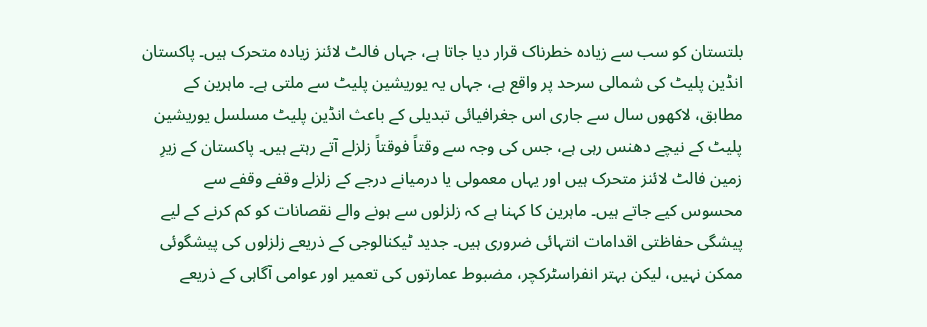بلتستان کو سب سے زیادہ خطرناک قرار دیا جاتا ہے، جہاں فالٹ لائنز زیادہ متحرک ہیں۔ پاکستان انڈین پلیٹ کی شمالی سرحد پر واقع ہے، جہاں یہ یوریشین پلیٹ سے ملتی ہے۔ ماہرین کے مطابق، لاکھوں سال سے جاری اس جغرافیائی تبدیلی کے باعث انڈین پلیٹ مسلسل یوریشین پلیٹ کے نیچے دھنس رہی ہے، جس کی وجہ سے وقتاً فوقتاً زلزلے آتے رہتے ہیں۔ پاکستان کے زیرِ زمین فالٹ لائنز متحرک ہیں اور یہاں معمولی یا درمیانے درجے کے زلزلے وقفے وقفے سے محسوس کیے جاتے ہیں۔ ماہرین کا کہنا ہے کہ زلزلوں سے ہونے والے نقصانات کو کم کرنے کے لیے پیشگی حفاظتی اقدامات انتہائی ضروری ہیں۔ جدید ٹیکنالوجی کے ذریعے زلزلوں کی پیشگوئی ممکن نہیں، لیکن بہتر انفراسٹرکچر، مضبوط عمارتوں کی تعمیر اور عوامی آگاہی کے ذریعے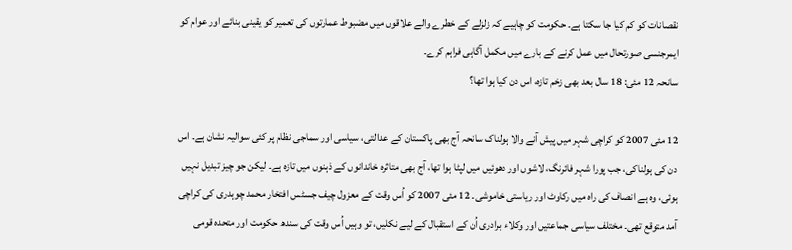نقصانات کو کم کیا جا سکتا ہے۔ حکومت کو چاہیے کہ زلزلے کے خطرے والے علاقوں میں مضبوط عمارتوں کی تعمیر کو یقینی بنائے اور عوام کو ایمرجنسی صورتحال میں عمل کرنے کے بارے میں مکمل آگاہی فراہم کرے۔
سانحہ 12 مئی: 18 سال بعد بھی زخم تازہ، اس دن کیا ہوا تھا؟

12 مئی 2007 کو کراچی شہر میں پیش آنے والا ہولناک سانحہ آج بھی پاکستان کے عدالتی، سیاسی اور سماجی نظام پر کئی سوالیہ نشان ہے۔ اس دن کی ہولناکی، جب پورا شہر فائرنگ، لاشوں اور دھوئیں میں لپٹا ہوا تھا، آج بھی متاثرہ خاندانوں کے ذہنوں میں تازہ ہے۔ لیکن جو چیز تبدیل نہیں ہوئی، وہ ہے انصاف کی راہ میں رکاوٹ اور ریاستی خاموشی۔ 12 مئی 2007 کو اُس وقت کے معزول چیف جسٹس افتخار محمد چوہدری کی کراچی آمد متوقع تھی۔ مختلف سیاسی جماعتیں اور وکلاء برادری اُن کے استقبال کے لیے نکلیں، تو وہیں اُس وقت کی سندھ حکومت اور متحدہ قومی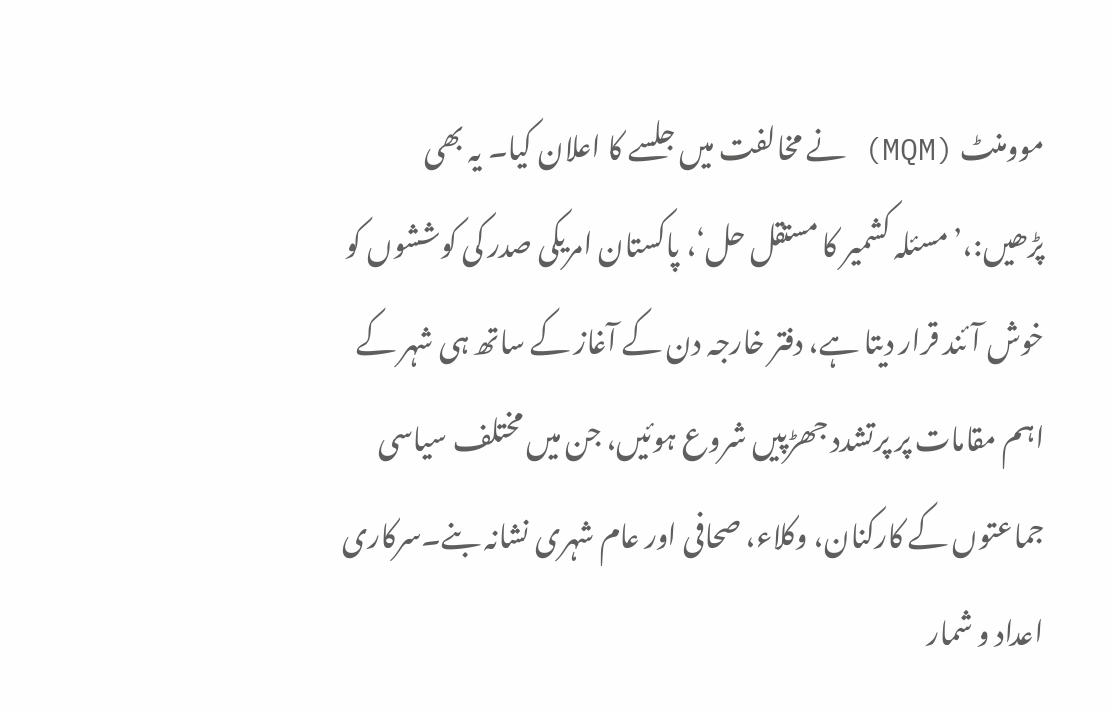موومنٹ (MQM) نے مخالفت میں جلسے کا اعلان کیا۔ یہ بھی پڑھیں:،’مسئلہ کشمیر کا مستقل حل‘، پاکستان امریکی صدر کی کوششوں کو خوش آئند قرار دیتا ہے، دفتر خارجہ دن کے آغاز کے ساتھ ہی شہر کے اہم مقامات پر پرتشدد جھڑپیں شروع ہوئیں، جن میں مختلف سیاسی جماعتوں کے کارکنان، وکلاء، صحافی اور عام شہری نشانہ بنے۔سرکاری اعداد و شمار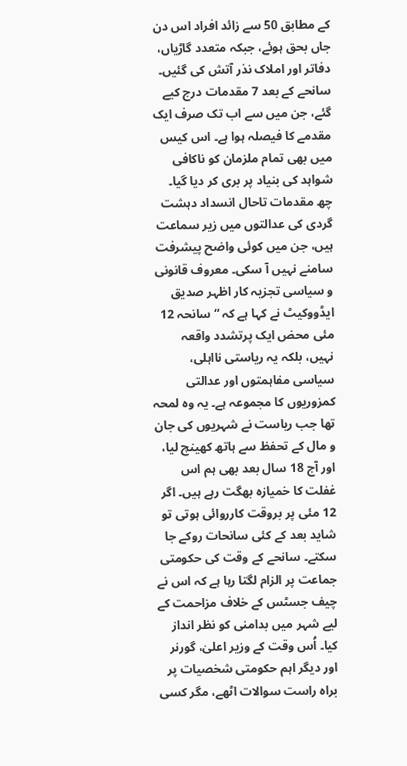کے مطابق 50 سے زائد افراد اس دن جاں بحق ہوئے، جبکہ متعدد گاڑیاں، دفاتر اور املاک نذر آتش کی گئیں۔ سانحے کے بعد 7 مقدمات درج کیے گئے، جن میں سے اب تک صرف ایک مقدمے کا فیصلہ ہوا ہے۔ اس کیس میں بھی تمام ملزمان کو ناکافی شواہد کی بنیاد پر بری کر دیا گیا۔ چھ مقدمات تاحال انسداد دہشت گردی کی عدالتوں میں زیر سماعت ہیں، جن میں کوئی واضح پیشرفت سامنے نہیں آ سکی۔ معروف قانونی و سیاسی تجزیہ کار اظہر صدیق ایڈووکیٹ نے کہا ہے کہ “سانحہ 12 مئی محض ایک پرتشدد واقعہ نہیں، بلکہ یہ ریاستی نااہلی، سیاسی مفاہمتوں اور عدالتی کمزوریوں کا مجموعہ ہے۔ یہ وہ لمحہ تھا جب ریاست نے شہریوں کی جان و مال کے تحفظ سے ہاتھ کھینچ لیا، اور آج 18 سال بعد بھی ہم اس غفلت کا خمیازہ بھگت رہے ہیں۔ اگر 12 مئی پر بروقت کارروائی ہوتی تو شاید بعد کے کئی سانحات روکے جا سکتے۔ سانحے کے وقت کی حکومتی جماعت پر الزام لگتا رہا ہے کہ اس نے چیف جسٹس کے خلاف مزاحمت کے لیے شہر میں بدامنی کو نظر انداز کیا۔ اُس وقت کے وزیر اعلیٰ، گورنر اور دیگر اہم حکومتی شخصیات پر براہ راست سوالات اٹھے، مگر کسی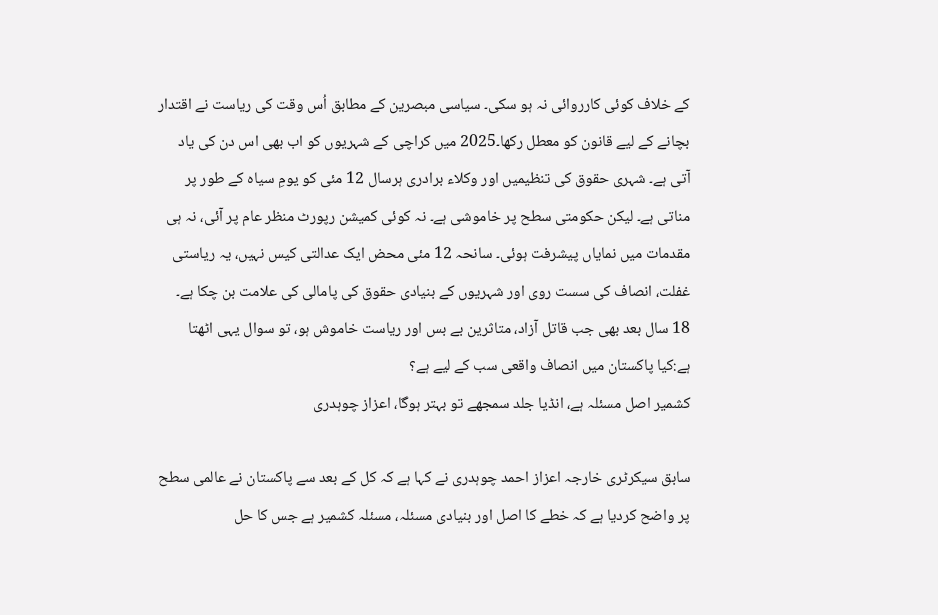کے خلاف کوئی کارروائی نہ ہو سکی۔ سیاسی مبصرین کے مطابق اُس وقت کی ریاست نے اقتدار بچانے کے لیے قانون کو معطل رکھا۔2025 میں کراچی کے شہریوں کو اب بھی اس دن کی یاد آتی ہے۔ شہری حقوق کی تنظیمیں اور وکلاء برادری ہرسال 12 مئی کو یومِ سیاہ کے طور پر مناتی ہے۔ لیکن حکومتی سطح پر خاموشی ہے۔ نہ کوئی کمیشن رپورٹ منظر عام پر آئی، نہ ہی مقدمات میں نمایاں پیشرفت ہوئی۔ سانحہ 12 مئی محض ایک عدالتی کیس نہیں، یہ ریاستی غفلت، انصاف کی سست روی اور شہریوں کے بنیادی حقوق کی پامالی کی علامت بن چکا ہے۔ 18 سال بعد بھی جب قاتل آزاد، متاثرین بے بس اور ریاست خاموش ہو، تو سوال یہی اٹھتا ہے:کیا پاکستان میں انصاف واقعی سب کے لیے ہے؟
کشمیر اصل مسئلہ ہے، انڈیا جلد سمجھے تو بہتر ہوگا، اعزاز چوہدری

سابق سیکرٹری خارجہ اعزاز احمد چوہدری نے کہا ہے کہ کل کے بعد سے پاکستان نے عالمی سطح پر واضح کردیا ہے کہ خطے کا اصل اور بنیادی مسئلہ، مسئلہ کشمیر ہے جس کا حل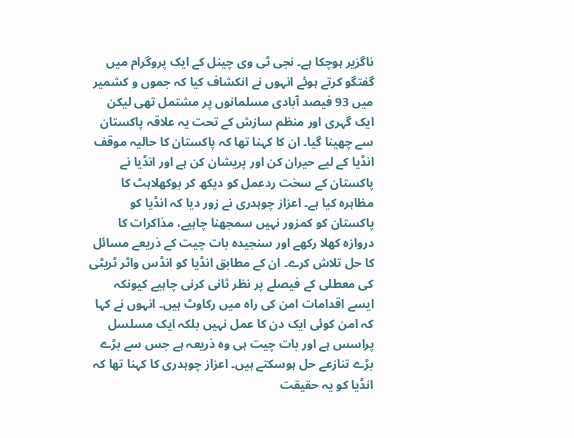ناگزیر ہوچکا ہے۔ نجی ٹی وی چینل کے ایک پروگرام میں گفتگو کرتے ہوئے انہوں نے انکشاف کیا کہ جموں و کشمیر میں 93 فیصد آبادی مسلمانوں پر مشتمل تھی لیکن ایک گہری اور منظم سازش کے تحت یہ علاقہ پاکستان سے چھینا گیا۔ ان کا کہنا تھا کہ پاکستان کا حالیہ موقف انڈیا کے لیے حیران کن اور پریشان کن ہے اور انڈیا نے پاکستان کے سخت ردعمل کو دیکھ کر بوکھلاہٹ کا مظاہرہ کیا ہے۔ اعزاز چوہدری نے زور دیا کہ انڈیا کو پاکستان کو کمزور نہیں سمجھنا چاہیے، مذاکرات کا دروازہ کھلا رکھے اور سنجیدہ بات چیت کے ذریعے مسائل کا حل تلاش کرے۔ ان کے مطابق انڈیا کو انڈس واٹر ٹریٹی کی معطلی کے فیصلے پر نظر ثانی کرنی چاہیے کیونکہ ایسے اقدامات امن کی راہ میں رکاوٹ ہیں۔ انہوں نے کہا کہ امن کوئی ایک دن کا عمل نہیں بلکہ ایک مسلسل پراسس ہے اور بات چیت ہی وہ ذریعہ ہے جس سے بڑے بڑے تنازعے حل ہوسکتے ہیں۔ اعزاز چوہدری کا کہنا تھا کہ انڈیا کو یہ حقیقت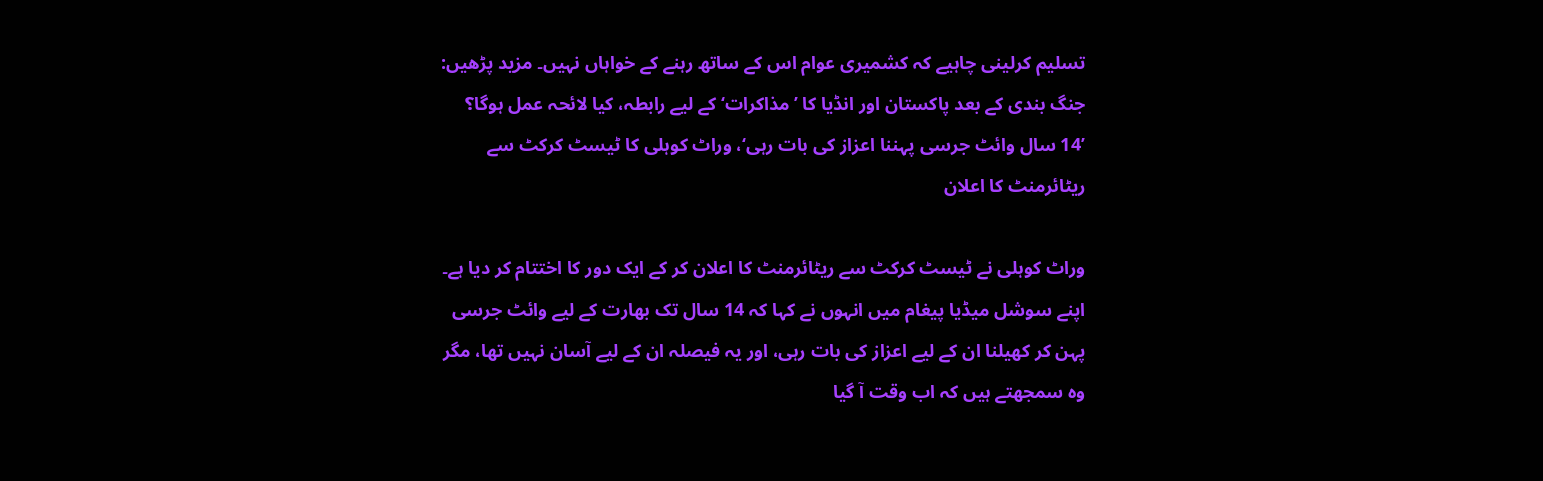تسلیم کرلینی چاہیے کہ کشمیری عوام اس کے ساتھ رہنے کے خواہاں نہیں۔ مزید پڑھیں: جنگ بندی کے بعد پاکستان اور انڈیا کا ’مذاکرات‘ کے لیے رابطہ، کیا لائحہ عمل ہوگا؟
’14 سال وائٹ جرسی پہننا اعزاز کی بات رہی‘، وراٹ کوہلی کا ٹیسٹ کرکٹ سے ریٹائرمنٹ کا اعلان

وراٹ کوہلی نے ٹیسٹ کرکٹ سے ریٹائرمنٹ کا اعلان کر کے ایک دور کا اختتام کر دیا ہے۔ اپنے سوشل میڈیا پیغام میں انہوں نے کہا کہ 14 سال تک بھارت کے لیے وائٹ جرسی پہن کر کھیلنا ان کے لیے اعزاز کی بات رہی، اور یہ فیصلہ ان کے لیے آسان نہیں تھا، مگر وہ سمجھتے ہیں کہ اب وقت آ گیا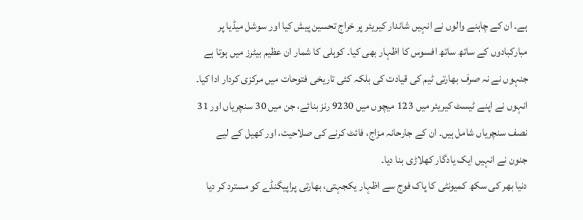ہے۔ ان کے چاہنے والوں نے انہیں شاندار کیریئر پر خراج تحسین پیش کیا اور سوشل میڈیا پر مبارکبادوں کے ساتھ ساتھ افسوس کا اظہار بھی کیا۔ کوہلی کا شمار ان عظیم بیٹرز میں ہوتا ہے جنہوں نے نہ صرف بھارتی ٹیم کی قیادت کی بلکہ کئی تاریخی فتوحات میں مرکزی کردار ادا کیا۔ انہوں نے اپنے ٹیسٹ کیریئر میں 123 میچوں میں 9230 رنز بنائے، جن میں 30 سنچریاں اور 31 نصف سنچریاں شامل ہیں۔ ان کے جارحانہ مزاج، فائٹ کرنے کی صلاحیت، اور کھیل کے لیے جنون نے انہیں ایک یادگار کھلاڑی بنا دیا۔
دنیا بھر کی سکھ کمیونٹی کا پاک فوج سے اظہار یکجہتی، بھارتی پراپیگنڈے کو مسترد کر دیا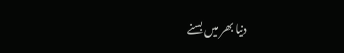دنیا بھر میں بسنے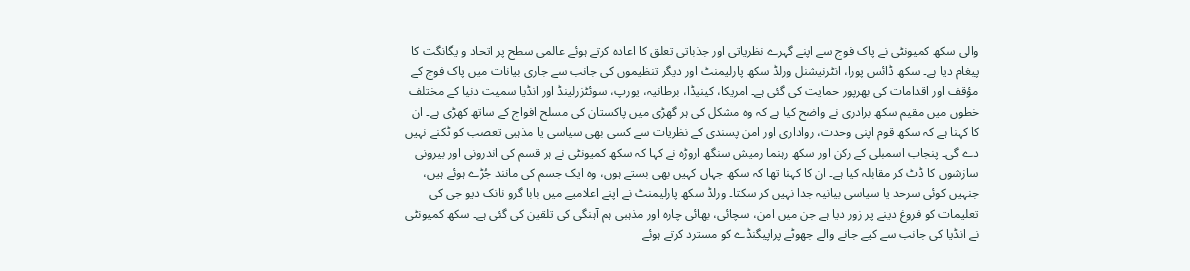والی سکھ کمیونٹی نے پاک فوج سے اپنے گہرے نظریاتی اور جذباتی تعلق کا اعادہ کرتے ہوئے عالمی سطح پر اتحاد و یگانگت کا پیغام دیا ہے۔ سکھ ڈائس پورا، انٹرنیشنل ورلڈ سکھ پارلیمنٹ اور دیگر تنظیموں کی جانب سے جاری بیانات میں پاک فوج کے مؤقف اور اقدامات کی بھرپور حمایت کی گئی ہے۔ امریکا، کینیڈا، برطانیہ، یورپ، سوئٹزرلینڈ اور انڈیا سمیت دنیا کے مختلف خطوں میں مقیم سکھ برادری نے واضح کیا ہے کہ وہ مشکل کی ہر گھڑی میں پاکستان کی مسلح افواج کے ساتھ کھڑی ہے۔ ان کا کہنا ہے کہ سکھ قوم اپنی وحدت، رواداری اور امن پسندی کے نظریات سے کسی بھی سیاسی یا مذہبی تعصب کو ٹکنے نہیں دے گی۔ پنجاب اسمبلی کے رکن اور سکھ رہنما رمیش سنگھ اروڑہ نے کہا کہ سکھ کمیونٹی نے ہر قسم کی اندرونی اور بیرونی سازشوں کا ڈٹ کر مقابلہ کیا ہے۔ ان کا کہنا تھا کہ سکھ جہاں کہیں بھی بستے ہوں، وہ ایک جسم کی مانند جُڑے ہوئے ہیں، جنہیں کوئی سرحد یا سیاسی بیانیہ جدا نہیں کر سکتا۔ ورلڈ سکھ پارلیمنٹ نے اپنے اعلامیے میں بابا گرو نانک دیو جی کی تعلیمات کو فروغ دینے پر زور دیا ہے جن میں امن، سچائی، بھائی چارہ اور مذہبی ہم آہنگی کی تلقین کی گئی ہے۔ سکھ کمیونٹی نے انڈیا کی جانب سے کیے جانے والے جھوٹے پراپیگنڈے کو مسترد کرتے ہوئے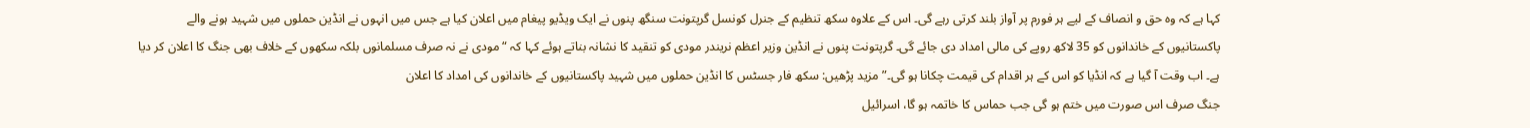کہا ہے کہ وہ حق و انصاف کے لیے ہر فورم پر آواز بلند کرتی رہے گی۔ اس کے علاوہ سکھ تنظیم کے جنرل کونسل گرپتونت سنگھ پنوں نے ایک ویڈیو پیغام میں اعلان کیا ہے جس میں انہوں نے انڈین حملوں میں شہید ہونے والے پاکستانیوں کے خاندانوں کو 35 لاکھ روپے کی مالی امداد دی جائے گی۔ گرپتونت پنوں نے انڈین وزیر اعظم نریندر مودی کو تنقید کا نشانہ بناتے ہوئے کہا کہ “مودی نے نہ صرف مسلمانوں بلکہ سکھوں کے خلاف بھی جنگ کا اعلان کر دیا ہے۔ اب وقت آ گیا ہے کہ انڈیا کو اس کے ہر اقدام کی قیمت چکانا ہو گی۔” مزید پڑھیں: سکھ فار جسٹس کا انڈین حملوں میں شہید پاکستانیوں کے خاندانوں کی امداد کا اعلان
جنگ صرف اس صورت میں ختم ہو گی جب حماس کا خاتمہ ہو گا، اسرائیل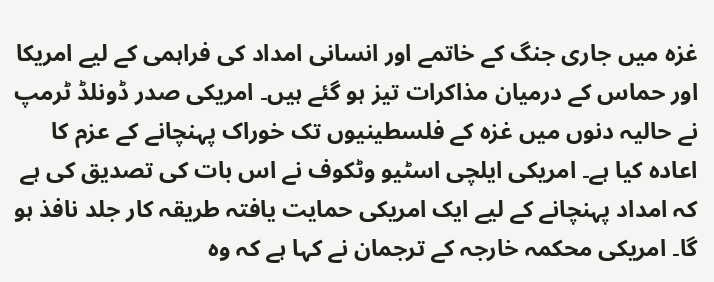غزہ میں جاری جنگ کے خاتمے اور انسانی امداد کی فراہمی کے لیے امریکا اور حماس کے درمیان مذاکرات تیز ہو گئے ہیں۔ امریکی صدر ڈونلڈ ٹرمپ نے حالیہ دنوں میں غزہ کے فلسطینیوں تک خوراک پہنچانے کے عزم کا اعادہ کیا ہے۔ امریکی ایلچی اسٹیو وٹکوف نے اس بات کی تصدیق کی ہے کہ امداد پہنچانے کے لیے ایک امریکی حمایت یافتہ طریقہ کار جلد نافذ ہو گا۔ امریکی محکمہ خارجہ کے ترجمان نے کہا ہے کہ وہ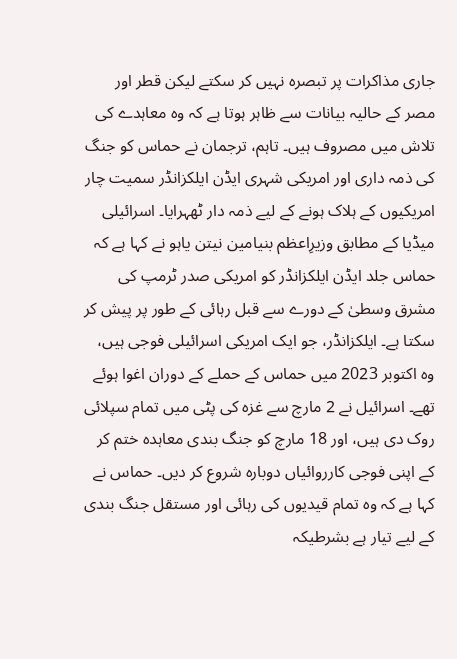جاری مذاکرات پر تبصرہ نہیں کر سکتے لیکن قطر اور مصر کے حالیہ بیانات سے ظاہر ہوتا ہے کہ وہ معاہدے کی تلاش میں مصروف ہیں۔ تاہم، ترجمان نے حماس کو جنگ کی ذمہ داری اور امریکی شہری ایڈن ایلکزانڈر سمیت چار امریکیوں کے ہلاک ہونے کے لیے ذمہ دار ٹھہرایا۔ اسرائیلی میڈیا کے مطابق وزیرِاعظم بنیامین نیتن یاہو نے کہا ہے کہ حماس جلد ایڈن ایلکزانڈر کو امریکی صدر ٹرمپ کی مشرق وسطیٰ کے دورے سے قبل رہائی کے طور پر پیش کر سکتا ہے۔ ایلکزانڈر، جو ایک امریکی اسرائیلی فوجی ہیں، وہ اکتوبر 2023 میں حماس کے حملے کے دوران اغوا ہوئے تھے۔ اسرائیل نے 2 مارچ سے غزہ کی پٹی میں تمام سپلائی روک دی ہیں، اور 18 مارچ کو جنگ بندی معاہدہ ختم کر کے اپنی فوجی کارروائیاں دوبارہ شروع کر دیں۔ حماس نے کہا ہے کہ وہ تمام قیدیوں کی رہائی اور مستقل جنگ بندی کے لیے تیار ہے بشرطیکہ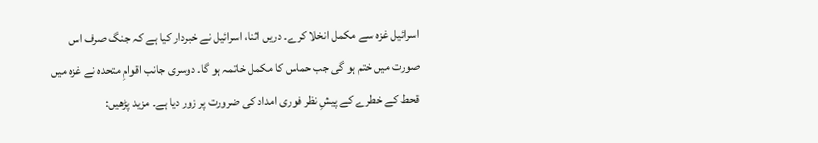اسرائیل غزہ سے مکمل انخلا کرے۔ دریں اثنا، اسرائیل نے خبردار کیا ہے کہ جنگ صرف اس صورت میں ختم ہو گی جب حماس کا مکمل خاتمہ ہو گا۔ دوسری جانب اقوامِ متحدہ نے غزہ میں قحط کے خطرے کے پیشِ نظر فوری امداد کی ضرورت پر زور دیا ہے۔ مزید پڑھیں: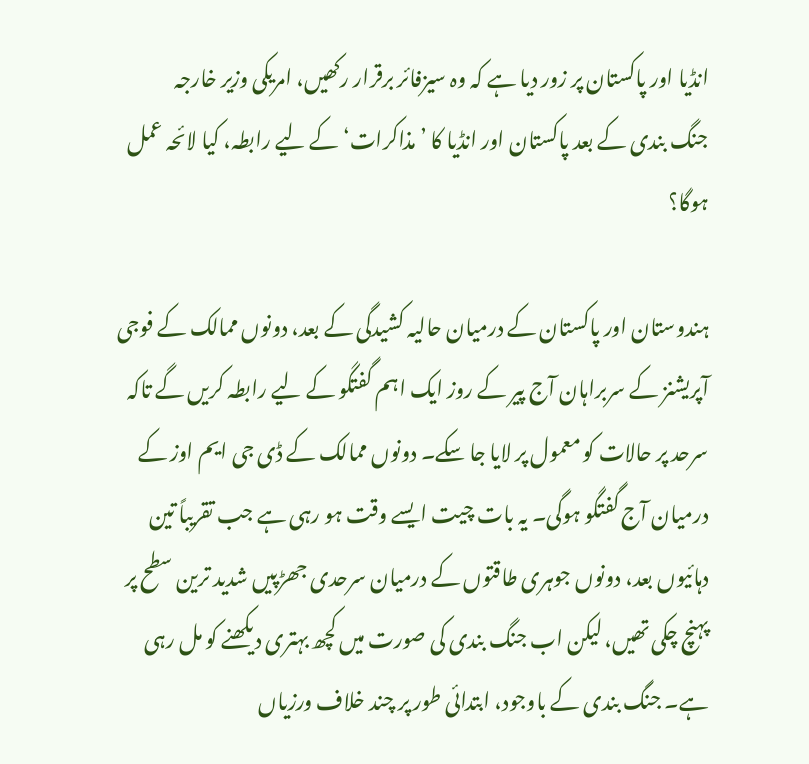انڈیا اور پاکستان پر زور دیا ہے کہ وہ سیزفائر برقرار رکھیں، امریکی وزیر خارجہ
جنگ بندی کے بعد پاکستان اور انڈیا کا ’مذاکرات‘ کے لیے رابطہ، کیا لائحہ عمل ہوگا؟

ہندوستان اور پاکستان کے درمیان حالیہ کشیدگی کے بعد، دونوں ممالک کے فوجی آپریشنز کے سربراہان آج پیر کے روز ایک اہم گفتگو کے لیے رابطہ کریں گے تاکہ سرحد پر حالات کو معمول پر لایا جا سکے۔ دونوں ممالک کے ڈی جی ایم اوز کے درمیان آج گفتگو ہوگی۔ یہ بات چیت ایسے وقت ہو رہی ہے جب تقریباً تین دہائیوں بعد، دونوں جوہری طاقتوں کے درمیان سرحدی جھڑپیں شدید ترین سطح پر پہنچ چکی تھیں، لیکن اب جنگ بندی کی صورت میں کچھ بہتری دیکھنے کو مل رہی ہے۔ جنگ بندی کے باوجود، ابتدائی طور پر چند خلاف ورزیاں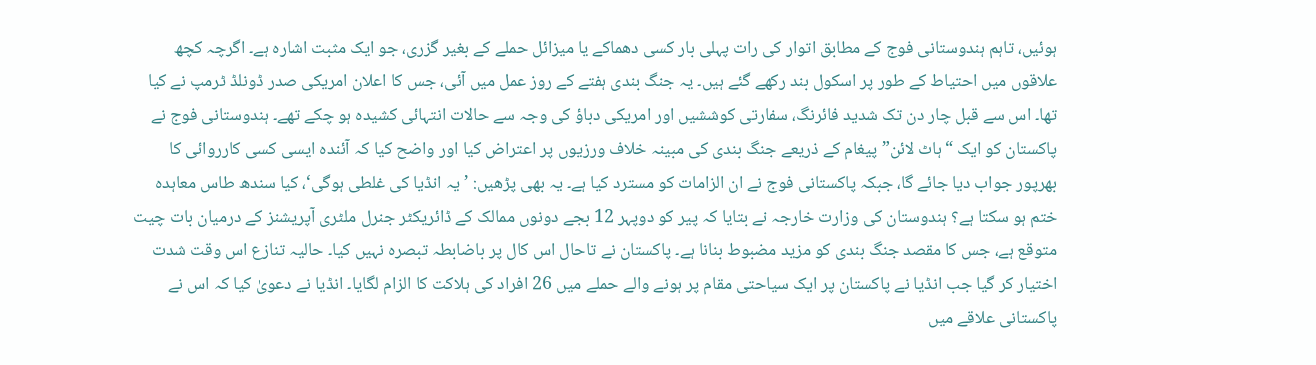ہوئیں، تاہم ہندوستانی فوج کے مطابق اتوار کی رات پہلی بار کسی دھماکے یا میزائل حملے کے بغیر گزری، جو ایک مثبت اشارہ ہے۔ اگرچہ کچھ علاقوں میں احتیاط کے طور پر اسکول بند رکھے گئے ہیں۔ یہ جنگ بندی ہفتے کے روز عمل میں آئی، جس کا اعلان امریکی صدر ڈونلڈ ٹرمپ نے کیا تھا۔ اس سے قبل چار دن تک شدید فائرنگ، سفارتی کوششیں اور امریکی دباؤ کی وجہ سے حالات انتہائی کشیدہ ہو چکے تھے۔ ہندوستانی فوج نے پاکستان کو ایک “ہاٹ لائن” پیغام کے ذریعے جنگ بندی کی مبینہ خلاف ورزیوں پر اعتراض کیا اور واضح کیا کہ آئندہ ایسی کسی کارروائی کا بھرپور جواب دیا جائے گا، جبکہ پاکستانی فوج نے ان الزامات کو مسترد کیا ہے۔ یہ بھی پڑھیں: ’یہ انڈیا کی غلطی ہوگی‘، کیا سندھ طاس معاہدہ ختم ہو سکتا ہے؟ ہندوستان کی وزارت خارجہ نے بتایا کہ پیر کو دوپہر 12 بجے دونوں ممالک کے ڈائریکٹر جنرل ملٹری آپریشنز کے درمیان بات چیت متوقع ہے، جس کا مقصد جنگ بندی کو مزید مضبوط بنانا ہے۔ پاکستان نے تاحال اس کال پر باضابطہ تبصرہ نہیں کیا۔ حالیہ تنازع اس وقت شدت اختیار کر گیا جب انڈیا نے پاکستان پر ایک سیاحتی مقام پر ہونے والے حملے میں 26 افراد کی ہلاکت کا الزام لگایا۔ انڈیا نے دعویٰ کیا کہ اس نے پاکستانی علاقے میں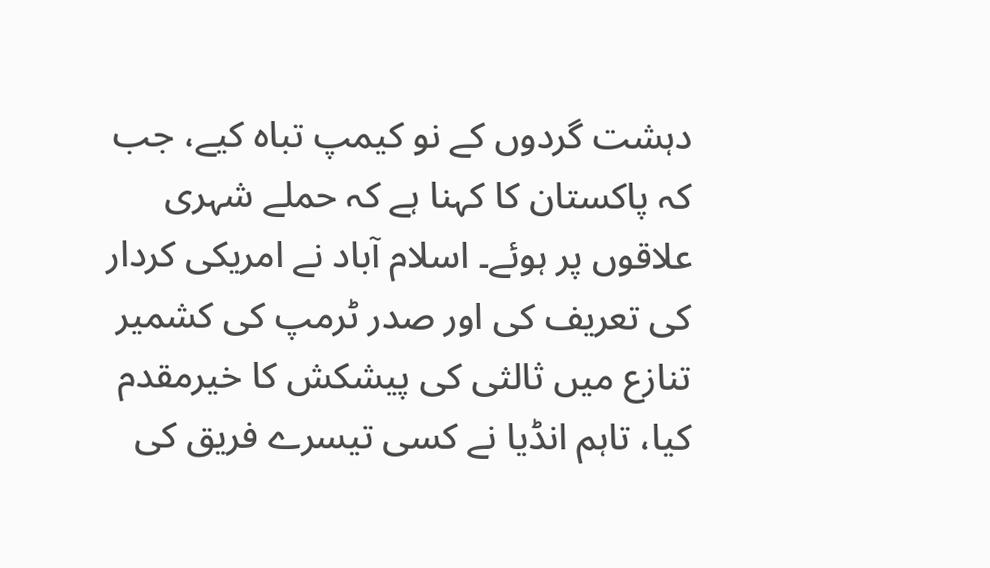دہشت گردوں کے نو کیمپ تباہ کیے، جب کہ پاکستان کا کہنا ہے کہ حملے شہری علاقوں پر ہوئے۔ اسلام آباد نے امریکی کردار کی تعریف کی اور صدر ٹرمپ کی کشمیر تنازع میں ثالثی کی پیشکش کا خیرمقدم کیا، تاہم انڈیا نے کسی تیسرے فریق کی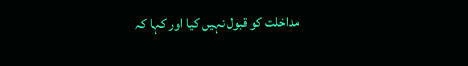مداخلت کو قبول نہیں کیا اور کہا کہ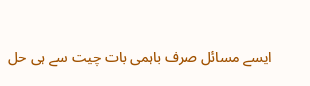ایسے مسائل صرف باہمی بات چیت سے ہی حل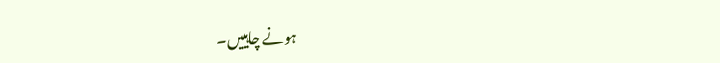ہونے چاہییں۔